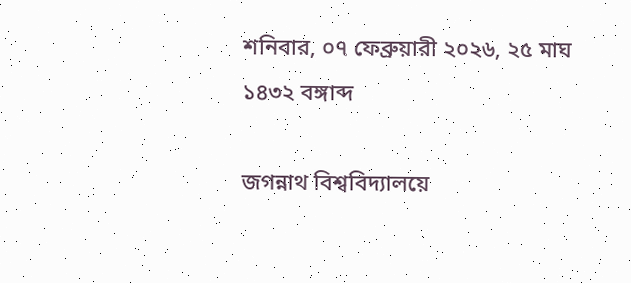শনিবার, ০৭ ফেব্রুয়ারী ২০২৬, ২৫ মাঘ ১৪৩২ বঙ্গাব্দ

জগন্নাথ বিশ্ববিদ্যালয়ে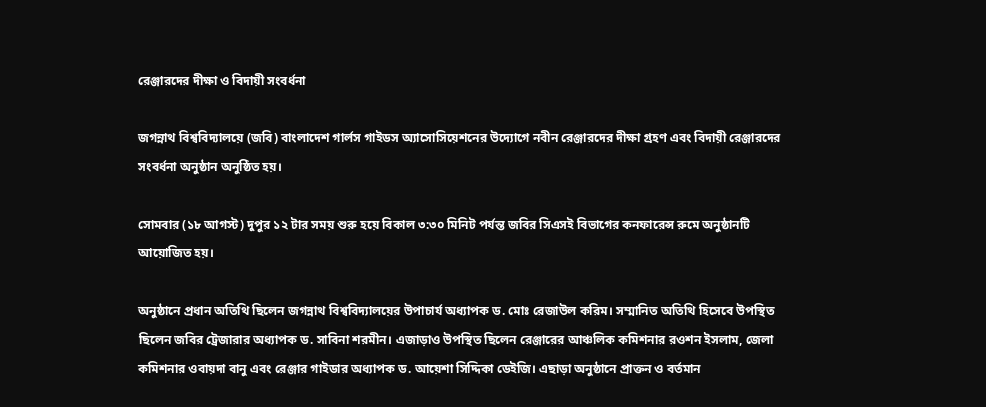রেঞ্জারদের দীক্ষা ও বিদায়ী সংবর্ধনা

জগন্নাথ বিশ্ববিদ্যালয়ে (জবি) বাংলাদেশ গার্লস গাইডস অ্যাসোসিয়েশনের উদ্যোগে নবীন রেঞ্জারদের দীক্ষা গ্রহণ এবং বিদায়ী রেঞ্জারদের সংবর্ধনা অনুষ্ঠান অনুষ্ঠিত হয়।

সোমবার (১৮ আগস্ট) দুপুর ১২ টার সময় শুরু হয়ে বিকাল ৩:৩০ মিনিট পর্যন্ত জবির সিএসই বিভাগের কনফারেন্স রুমে অনুষ্ঠানটি আয়োজিত হয়।

অনুষ্ঠানে প্রধান অতিথি ছিলেন জগন্নাথ বিশ্ববিদ্যালয়ের উপাচার্য অধ্যাপক ড. মোঃ রেজাউল করিম। সম্মানিত অতিথি হিসেবে উপস্থিত ছিলেন জবির ট্রেজারার অধ্যাপক ড. সাবিনা শরমীন। এজাড়াও উপস্থিত ছিলেন রেঞ্জারের আঞ্চলিক কমিশনার রওশন ইসলাম, জেলা কমিশনার ওবায়দা বানু এবং রেঞ্জার গাইডার অধ্যাপক ড. আয়েশা সিদ্দিকা ডেইজি। এছাড়া অনুষ্ঠানে প্রাক্তন ও বর্তমান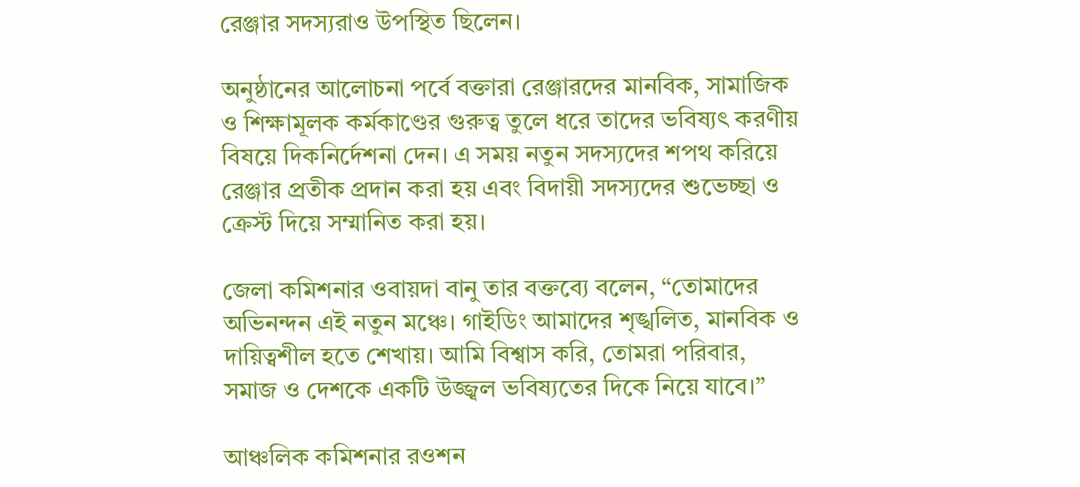রেঞ্জার সদস্যরাও উপস্থিত ছিলেন।

অনুষ্ঠানের আলোচনা পর্বে বক্তারা রেঞ্জারদের মানবিক, সামাজিক ও শিক্ষামূলক কর্মকাণ্ডের গুরুত্ব তুলে ধরে তাদের ভবিষ্যৎ করণীয় বিষয়ে দিকনির্দেশনা দেন। এ সময় নতুন সদস্যদের শপথ করিয়ে রেঞ্জার প্রতীক প্রদান করা হয় এবং বিদায়ী সদস্যদের শুভেচ্ছা ও ক্রেস্ট দিয়ে সম্মানিত করা হয়।

জেলা কমিশনার ওবায়দা বানু তার বক্তব্যে বলেন, “তোমাদের অভিনন্দন এই নতুন মঞ্চে। গাইডিং আমাদের শৃঙ্খলিত, মানবিক ও দায়িত্বশীল হতে শেখায়। আমি বিশ্বাস করি, তোমরা পরিবার, সমাজ ও দেশকে একটি উজ্জ্বল ভবিষ্যতের দিকে নিয়ে যাবে।”

আঞ্চলিক কমিশনার রওশন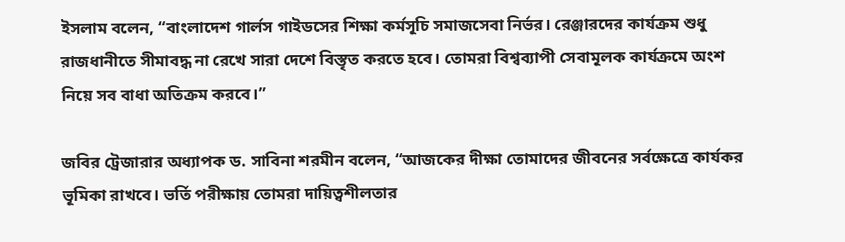ইসলাম বলেন, “বাংলাদেশ গার্লস গাইডসের শিক্ষা কর্মসূচি সমাজসেবা নির্ভর। রেঞ্জারদের কার্যক্রম শুধু রাজধানীতে সীমাবদ্ধ না রেখে সারা দেশে বিস্তৃত করতে হবে। তোমরা বিশ্বব্যাপী সেবামূলক কার্যক্রমে অংশ নিয়ে সব বাধা অতিক্রম করবে।”

জবির ট্রেজারার অধ্যাপক ড. সাবিনা শরমীন বলেন, “আজকের দীক্ষা তোমাদের জীবনের সর্বক্ষেত্রে কার্যকর ভূমিকা রাখবে। ভর্তি পরীক্ষায় তোমরা দায়িত্বশীলতার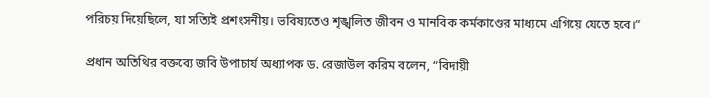পরিচয় দিয়েছিলে, যা সত্যিই প্রশংসনীয়। ভবিষ্যতেও শৃঙ্খলিত জীবন ও মানবিক কর্মকাণ্ডের মাধ্যমে এগিয়ে যেতে হবে।”

প্রধান অতিথির বক্তব্যে জবি উপাচার্য অধ্যাপক ড. রেজাউল করিম বলেন, “বিদায়ী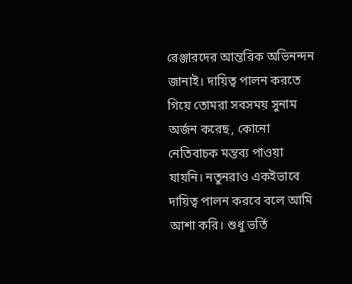রেঞ্জারদের আন্তরিক অভিনন্দন জানাই। দায়িত্ব পালন করতে গিয়ে তোমরা সবসময় সুনাম অর্জন করেছ, কোনো নেতিবাচক মন্তব্য পাওয়া যায়নি। নতুনরাও একইভাবে দায়িত্ব পালন করবে বলে আমি আশা করি। শুধু ভর্তি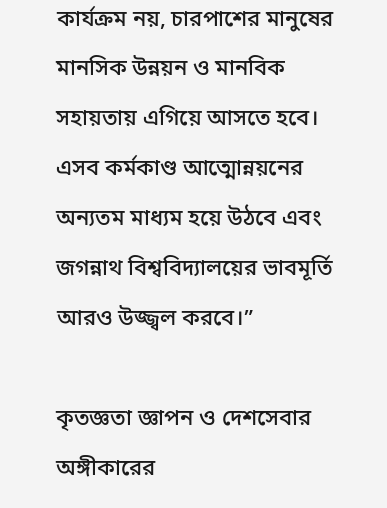কার্যক্রম নয়, চারপাশের মানুষের মানসিক উন্নয়ন ও মানবিক সহায়তায় এগিয়ে আসতে হবে। এসব কর্মকাণ্ড আত্মোন্নয়নের অন্যতম মাধ্যম হয়ে উঠবে এবং জগন্নাথ বিশ্ববিদ্যালয়ের ভাবমূর্তি আরও উজ্জ্বল করবে।”

কৃতজ্ঞতা জ্ঞাপন ও দেশসেবার অঙ্গীকারের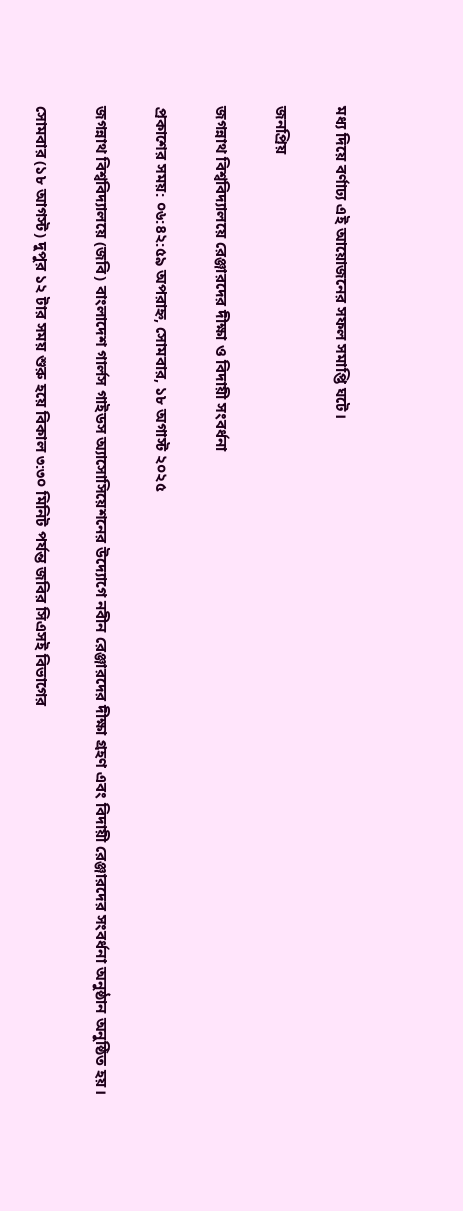মধ্য দিয়ে বর্ণাঢ্য এই আয়োজনের সফল সমাপ্তি ঘটে।

জনপ্রিয়

জগন্নাথ বিশ্ববিদ্যালয়ে রেঞ্জারদের দীক্ষা ও বিদায়ী সংবর্ধনা

প্রকাশের সময়: ০৬:৪২:৫৯ অপরাহ্ন, সোমবার, ১৮ অগাস্ট ২০২৫

জগন্নাথ বিশ্ববিদ্যালয়ে (জবি) বাংলাদেশ গার্লস গাইডস অ্যাসোসিয়েশনের উদ্যোগে নবীন রেঞ্জারদের দীক্ষা গ্রহণ এবং বিদায়ী রেঞ্জারদের সংবর্ধনা অনুষ্ঠান অনুষ্ঠিত হয়।

সোমবার (১৮ আগস্ট) দুপুর ১২ টার সময় শুরু হয়ে বিকাল ৩:৩০ মিনিট পর্যন্ত জবির সিএসই বিভাগের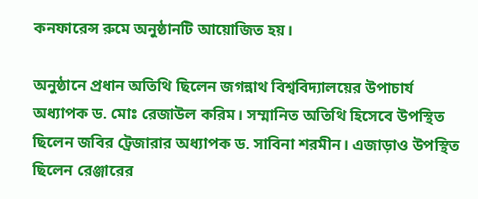কনফারেন্স রুমে অনুষ্ঠানটি আয়োজিত হয়।

অনুষ্ঠানে প্রধান অতিথি ছিলেন জগন্নাথ বিশ্ববিদ্যালয়ের উপাচার্য অধ্যাপক ড. মোঃ রেজাউল করিম। সম্মানিত অতিথি হিসেবে উপস্থিত ছিলেন জবির ট্রেজারার অধ্যাপক ড. সাবিনা শরমীন। এজাড়াও উপস্থিত ছিলেন রেঞ্জারের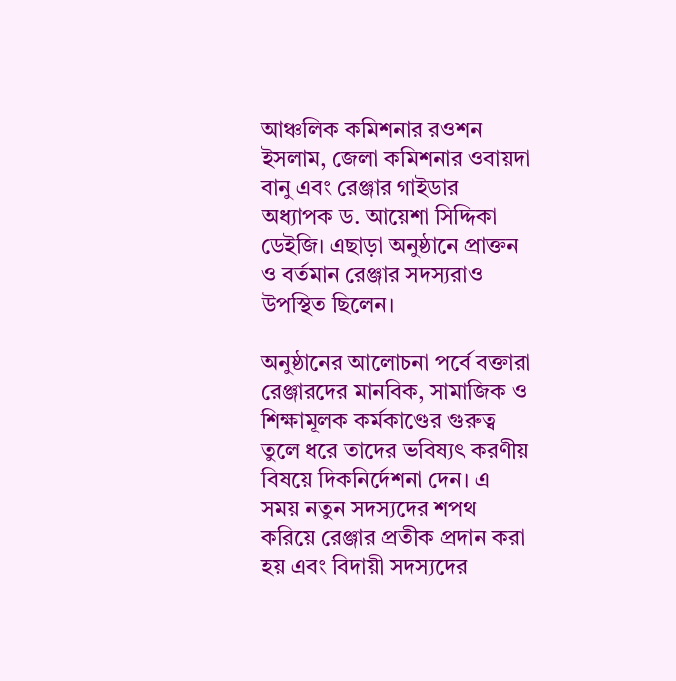আঞ্চলিক কমিশনার রওশন ইসলাম, জেলা কমিশনার ওবায়দা বানু এবং রেঞ্জার গাইডার অধ্যাপক ড. আয়েশা সিদ্দিকা ডেইজি। এছাড়া অনুষ্ঠানে প্রাক্তন ও বর্তমান রেঞ্জার সদস্যরাও উপস্থিত ছিলেন।

অনুষ্ঠানের আলোচনা পর্বে বক্তারা রেঞ্জারদের মানবিক, সামাজিক ও শিক্ষামূলক কর্মকাণ্ডের গুরুত্ব তুলে ধরে তাদের ভবিষ্যৎ করণীয় বিষয়ে দিকনির্দেশনা দেন। এ সময় নতুন সদস্যদের শপথ করিয়ে রেঞ্জার প্রতীক প্রদান করা হয় এবং বিদায়ী সদস্যদের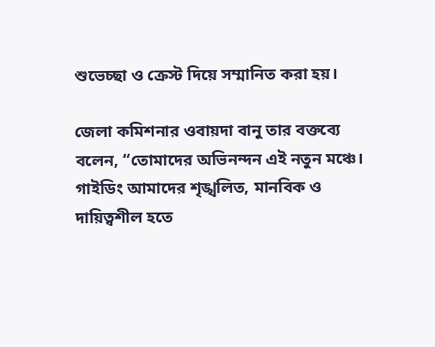শুভেচ্ছা ও ক্রেস্ট দিয়ে সম্মানিত করা হয়।

জেলা কমিশনার ওবায়দা বানু তার বক্তব্যে বলেন, “তোমাদের অভিনন্দন এই নতুন মঞ্চে। গাইডিং আমাদের শৃঙ্খলিত, মানবিক ও দায়িত্বশীল হতে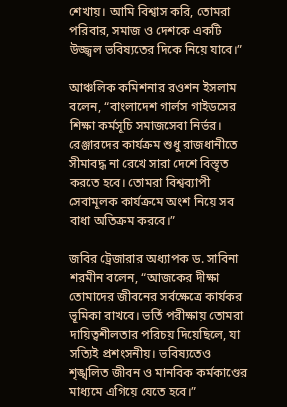শেখায়। আমি বিশ্বাস করি, তোমরা পরিবার, সমাজ ও দেশকে একটি উজ্জ্বল ভবিষ্যতের দিকে নিয়ে যাবে।”

আঞ্চলিক কমিশনার রওশন ইসলাম বলেন, “বাংলাদেশ গার্লস গাইডসের শিক্ষা কর্মসূচি সমাজসেবা নির্ভর। রেঞ্জারদের কার্যক্রম শুধু রাজধানীতে সীমাবদ্ধ না রেখে সারা দেশে বিস্তৃত করতে হবে। তোমরা বিশ্বব্যাপী সেবামূলক কার্যক্রমে অংশ নিয়ে সব বাধা অতিক্রম করবে।”

জবির ট্রেজারার অধ্যাপক ড. সাবিনা শরমীন বলেন, “আজকের দীক্ষা তোমাদের জীবনের সর্বক্ষেত্রে কার্যকর ভূমিকা রাখবে। ভর্তি পরীক্ষায় তোমরা দায়িত্বশীলতার পরিচয় দিয়েছিলে, যা সত্যিই প্রশংসনীয়। ভবিষ্যতেও শৃঙ্খলিত জীবন ও মানবিক কর্মকাণ্ডের মাধ্যমে এগিয়ে যেতে হবে।”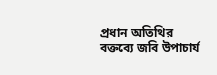প্রধান অতিথির বক্তব্যে জবি উপাচার্য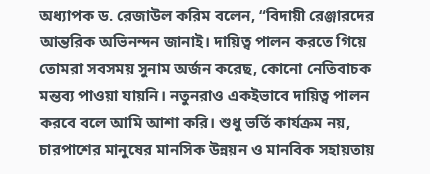অধ্যাপক ড. রেজাউল করিম বলেন, “বিদায়ী রেঞ্জারদের আন্তরিক অভিনন্দন জানাই। দায়িত্ব পালন করতে গিয়ে তোমরা সবসময় সুনাম অর্জন করেছ, কোনো নেতিবাচক মন্তব্য পাওয়া যায়নি। নতুনরাও একইভাবে দায়িত্ব পালন করবে বলে আমি আশা করি। শুধু ভর্তি কার্যক্রম নয়, চারপাশের মানুষের মানসিক উন্নয়ন ও মানবিক সহায়তায়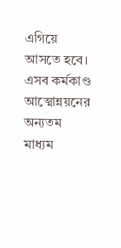এগিয়ে আসতে হবে। এসব কর্মকাণ্ড আত্মোন্নয়নের অন্যতম মাধ্যম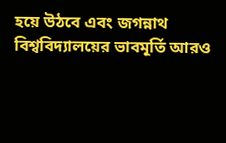হয়ে উঠবে এবং জগন্নাথ বিশ্ববিদ্যালয়ের ভাবমূর্তি আরও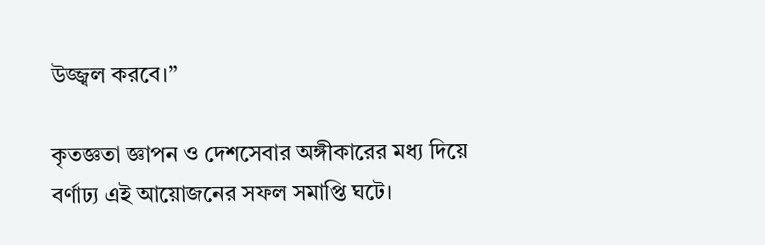উজ্জ্বল করবে।”

কৃতজ্ঞতা জ্ঞাপন ও দেশসেবার অঙ্গীকারের মধ্য দিয়ে বর্ণাঢ্য এই আয়োজনের সফল সমাপ্তি ঘটে।